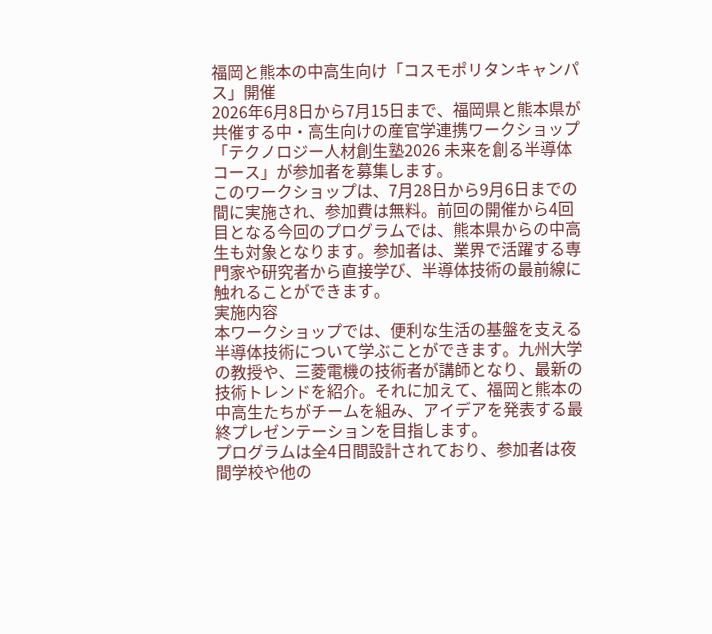福岡と熊本の中高生向け「コスモポリタンキャンパス」開催
2026年6月8日から7月15日まで、福岡県と熊本県が共催する中・高生向けの産官学連携ワークショップ「テクノロジー人材創生塾2026 未来を創る半導体コース」が参加者を募集します。
このワークショップは、7月28日から9月6日までの間に実施され、参加費は無料。前回の開催から4回目となる今回のプログラムでは、熊本県からの中高生も対象となります。参加者は、業界で活躍する専門家や研究者から直接学び、半導体技術の最前線に触れることができます。
実施内容
本ワークショップでは、便利な生活の基盤を支える半導体技術について学ぶことができます。九州大学の教授や、三菱電機の技術者が講師となり、最新の技術トレンドを紹介。それに加えて、福岡と熊本の中高生たちがチームを組み、アイデアを発表する最終プレゼンテーションを目指します。
プログラムは全4日間設計されており、参加者は夜間学校や他の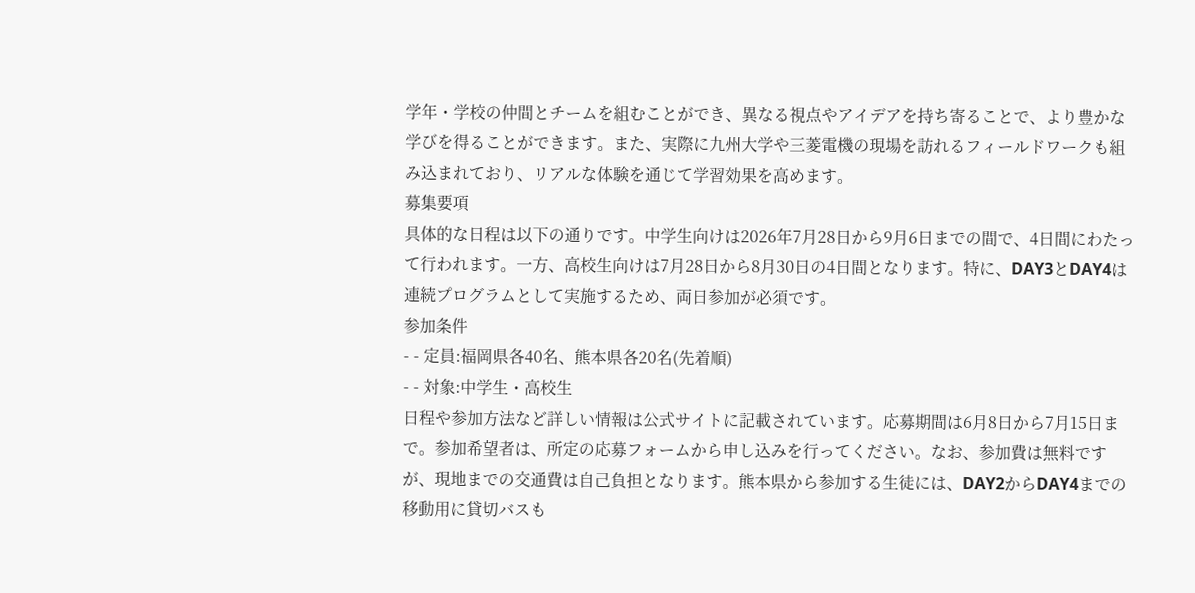学年・学校の仲間とチームを組むことができ、異なる視点やアイデアを持ち寄ることで、より豊かな学びを得ることができます。また、実際に九州大学や三菱電機の現場を訪れるフィールドワークも組み込まれており、リアルな体験を通じて学習効果を高めます。
募集要項
具体的な日程は以下の通りです。中学生向けは2026年7月28日から9月6日までの間で、4日間にわたって行われます。一方、高校生向けは7月28日から8月30日の4日間となります。特に、DAY3とDAY4は連続プログラムとして実施するため、両日参加が必須です。
参加条件
- - 定員:福岡県各40名、熊本県各20名(先着順)
- - 対象:中学生・高校生
日程や参加方法など詳しい情報は公式サイトに記載されています。応募期間は6月8日から7月15日まで。参加希望者は、所定の応募フォームから申し込みを行ってください。なお、参加費は無料ですが、現地までの交通費は自己負担となります。熊本県から参加する生徒には、DAY2からDAY4までの移動用に貸切バスも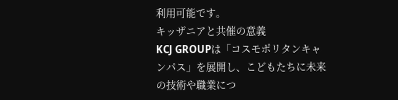利用可能です。
キッザニアと共催の意義
KCJ GROUPは「コスモポリタンキャンパス」を展開し、こどもたちに未来の技術や職業につ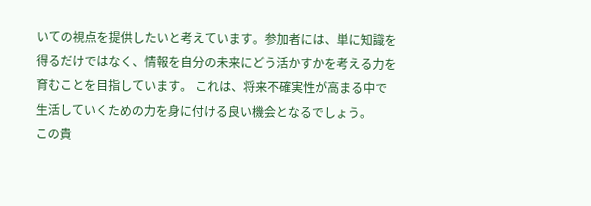いての視点を提供したいと考えています。参加者には、単に知識を得るだけではなく、情報を自分の未来にどう活かすかを考える力を育むことを目指しています。 これは、将来不確実性が高まる中で生活していくための力を身に付ける良い機会となるでしょう。
この貴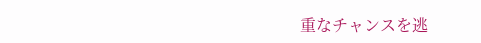重なチャンスを逃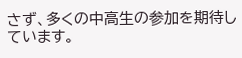さず、多くの中高生の参加を期待しています。